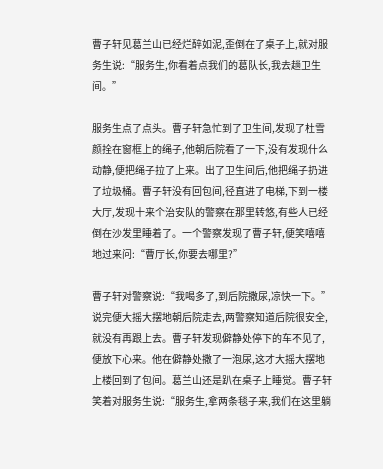曹子轩见葛兰山已经烂醉如泥,歪倒在了桌子上,就对服务生说:“服务生,你看着点我们的葛队长,我去趟卫生间。”

服务生点了点头。曹子轩急忙到了卫生间,发现了杜雪颜拴在窗框上的绳子,他朝后院看了一下,没有发现什么动静,便把绳子拉了上来。出了卫生间后,他把绳子扔进了垃圾桶。曹子轩没有回包间,径直进了电梯,下到一楼大厅,发现十来个治安队的警察在那里转悠,有些人已经倒在沙发里睡着了。一个警察发现了曹子轩,便笑嘻嘻地过来问:“曹厅长,你要去哪里?”

曹子轩对警察说:“我喝多了,到后院撒尿,凉快一下。”说完便大摇大摆地朝后院走去,两警察知道后院很安全,就没有再跟上去。曹子轩发现僻静处停下的车不见了,便放下心来。他在僻静处撒了一泡尿,这才大摇大摆地上楼回到了包间。葛兰山还是趴在桌子上睡觉。曹子轩笑着对服务生说:“服务生,拿两条毯子来,我们在这里躺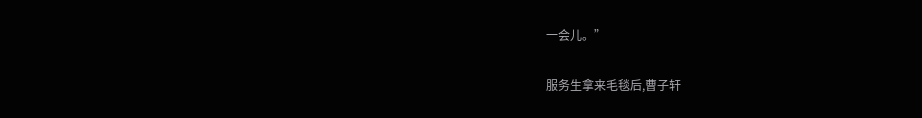一会儿。”

服务生拿来毛毯后,曹子轩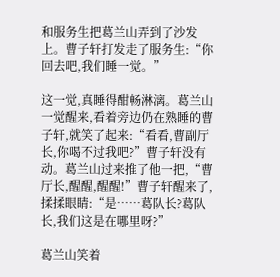和服务生把葛兰山弄到了沙发上。曹子轩打发走了服务生:“你回去吧,我们睡一觉。”

这一觉,真睡得酣畅淋漓。葛兰山一觉醒来,看着旁边仍在熟睡的曹子轩,就笑了起来:“看看,曹副厅长,你喝不过我吧?”曹子轩没有动。葛兰山过来推了他一把,“曹厅长,醒醒,醒醒!”曹子轩醒来了,揉揉眼睛:“是……葛队长?葛队长,我们这是在哪里呀?”

葛兰山笑着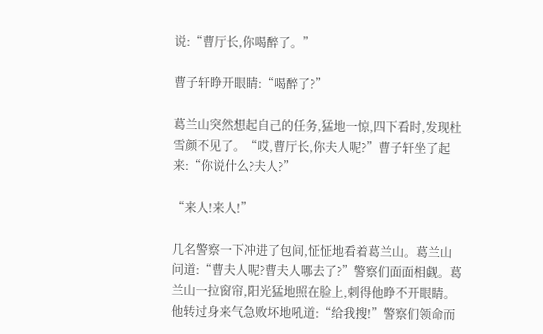说:“曹厅长,你喝醉了。”

曹子轩睁开眼睛:“喝醉了?”

葛兰山突然想起自己的任务,猛地一惊,四下看时,发现杜雪颜不见了。“哎,曹厅长,你夫人呢?”曹子轩坐了起来:“你说什么?夫人?”

“来人!来人!”

几名警察一下冲进了包间,怔怔地看着葛兰山。葛兰山问道:“曹夫人呢?曹夫人哪去了?”警察们面面相觑。葛兰山一拉窗帘,阳光猛地照在脸上,刺得他睁不开眼睛。他转过身来气急败坏地吼道:“给我搜!”警察们领命而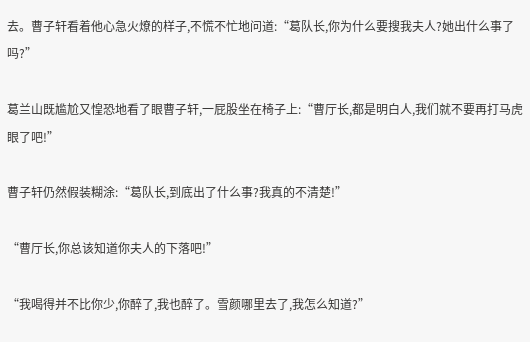去。曹子轩看着他心急火燎的样子,不慌不忙地问道:“葛队长,你为什么要搜我夫人?她出什么事了吗?”

葛兰山既尴尬又惶恐地看了眼曹子轩,一屁股坐在椅子上:“曹厅长,都是明白人,我们就不要再打马虎眼了吧!”

曹子轩仍然假装糊涂:“葛队长,到底出了什么事?我真的不清楚!”

“曹厅长,你总该知道你夫人的下落吧!”

“我喝得并不比你少,你醉了,我也醉了。雪颜哪里去了,我怎么知道?”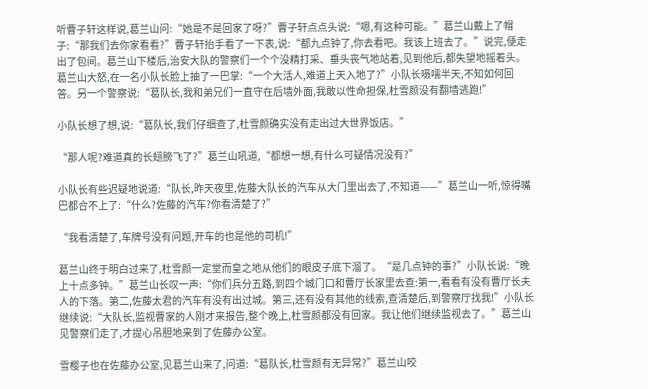听曹子轩这样说,葛兰山问:“她是不是回家了呀?”曹子轩点点头说:“嗯,有这种可能。”葛兰山戴上了帽子:“那我们去你家看看?”曹子轩抬手看了一下表,说:“都九点钟了,你去看吧。我该上班去了。”说完,便走出了包间。葛兰山下楼后,治安大队的警察们一个个没精打采、垂头丧气地站着,见到他后,都失望地摇着头。葛兰山大怒,在一名小队长脸上抽了一巴掌:“一个大活人,难道上天入地了?”小队长嗫嚅半天,不知如何回答。另一个警察说:“葛队长,我和弟兄们一直守在后墙外面,我敢以性命担保,杜雪颜没有翻墙逃跑!”

小队长想了想,说:“葛队长,我们仔细查了,杜雪颜确实没有走出过大世界饭店。”

“那人呢?难道真的长翅膀飞了?”葛兰山吼道,“都想一想,有什么可疑情况没有?”

小队长有些迟疑地说道:“队长,昨天夜里,佐藤大队长的汽车从大门里出去了,不知道——”葛兰山一听,惊得嘴巴都合不上了:“什么?佐藤的汽车?你看清楚了?”

“我看清楚了,车牌号没有问题,开车的也是他的司机!”

葛兰山终于明白过来了,杜雪颜一定堂而皇之地从他们的眼皮子底下溜了。“是几点钟的事?”小队长说:“晚上十点多钟。”葛兰山长叹一声:“你们兵分五路,到四个城门口和曹厅长家里去查:第一,看看有没有曹厅长夫人的下落。第二,佐藤太君的汽车有没有出过城。第三,还有没有其他的线索,查清楚后,到警察厅找我!”小队长继续说:“大队长,监视曹家的人刚才来报告,整个晚上,杜雪颜都没有回家。我让他们继续监视去了。”葛兰山见警察们走了,才提心吊胆地来到了佐藤办公室。

雪樱子也在佐藤办公室,见葛兰山来了,问道:“葛队长,杜雪颜有无异常?”葛兰山咬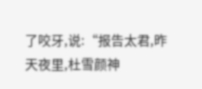了咬牙,说:“报告太君,昨天夜里,杜雪颜神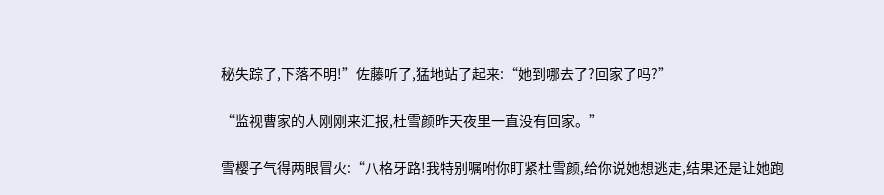秘失踪了,下落不明!”佐藤听了,猛地站了起来:“她到哪去了?回家了吗?”

“监视曹家的人刚刚来汇报,杜雪颜昨天夜里一直没有回家。”

雪樱子气得两眼冒火:“八格牙路!我特别嘱咐你盯紧杜雪颜,给你说她想逃走,结果还是让她跑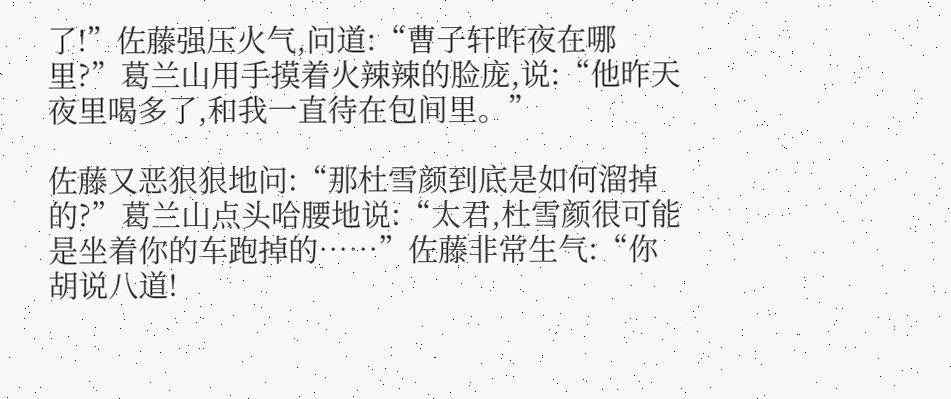了!”佐藤强压火气,问道:“曹子轩昨夜在哪里?”葛兰山用手摸着火辣辣的脸庞,说:“他昨天夜里喝多了,和我一直待在包间里。”

佐藤又恶狠狠地问:“那杜雪颜到底是如何溜掉的?”葛兰山点头哈腰地说:“太君,杜雪颜很可能是坐着你的车跑掉的……”佐藤非常生气:“你胡说八道!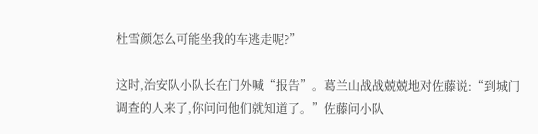杜雪颜怎么可能坐我的车逃走呢?”

这时,治安队小队长在门外喊“报告”。葛兰山战战兢兢地对佐藤说:“到城门调查的人来了,你问问他们就知道了。”佐藤问小队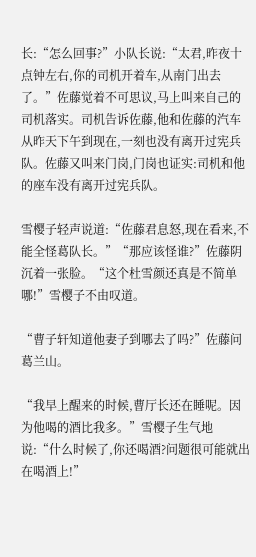长:“怎么回事?”小队长说:“太君,昨夜十点钟左右,你的司机开着车,从南门出去了。”佐藤觉着不可思议,马上叫来自己的司机落实。司机告诉佐藤,他和佐藤的汽车从昨天下午到现在,一刻也没有离开过宪兵队。佐藤又叫来门岗,门岗也证实:司机和他的座车没有离开过宪兵队。

雪樱子轻声说道:“佐藤君息怒,现在看来,不能全怪葛队长。”“那应该怪谁?”佐藤阴沉着一张脸。“这个杜雪颜还真是不简单哪!”雪樱子不由叹道。

“曹子轩知道他妻子到哪去了吗?”佐藤问葛兰山。

“我早上醒来的时候,曹厅长还在睡呢。因为他喝的酒比我多。”雪樱子生气地说:“什么时候了,你还喝酒?问题很可能就出在喝酒上!”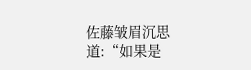佐藤皱眉沉思道:“如果是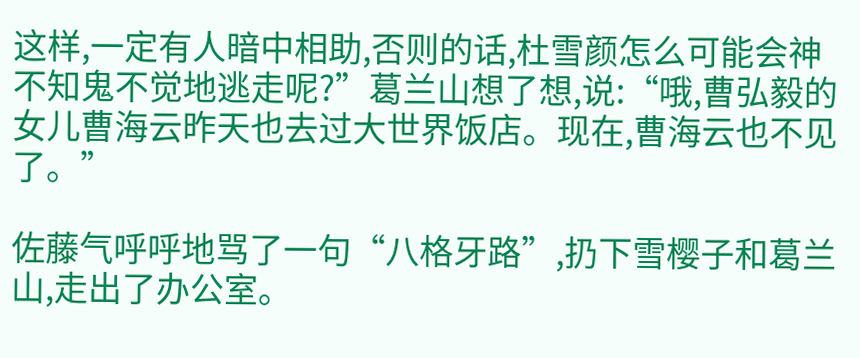这样,一定有人暗中相助,否则的话,杜雪颜怎么可能会神不知鬼不觉地逃走呢?”葛兰山想了想,说:“哦,曹弘毅的女儿曹海云昨天也去过大世界饭店。现在,曹海云也不见了。”

佐藤气呼呼地骂了一句“八格牙路”,扔下雪樱子和葛兰山,走出了办公室。